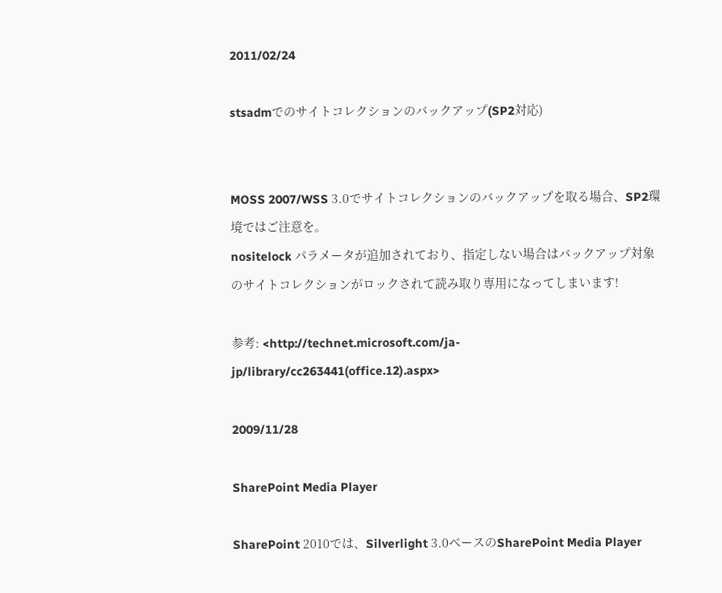2011/02/24

stsadmでのサイトコレクションのバックアップ(SP2対応)


MOSS 2007/WSS 3.0でサイトコレクションのバックアップを取る場合、SP2環境ではご注意を。
nositelock パラメータが追加されており、指定しない場合はバックアップ対象のサイトコレクションがロックされて読み取り専用になってしまいます!

参考: <http://technet.microsoft.com/ja-jp/library/cc263441(office.12).aspx>

2009/11/28

SharePoint Media Player

SharePoint 2010では、Silverlight 3.0ベースのSharePoint Media Player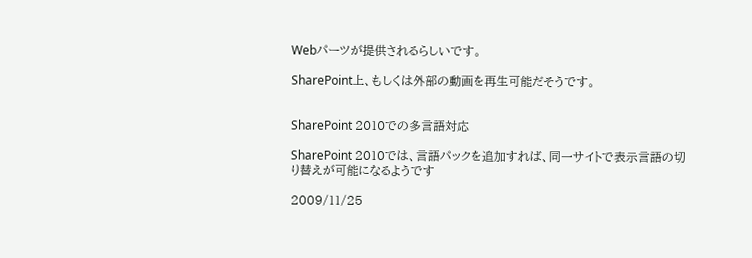Webパーツが提供されるらしいです。

SharePoint上、もしくは外部の動画を再生可能だそうです。


SharePoint 2010での多言語対応

SharePoint 2010では、言語パックを追加すれば、同一サイトで表示言語の切り替えが可能になるようです

2009/11/25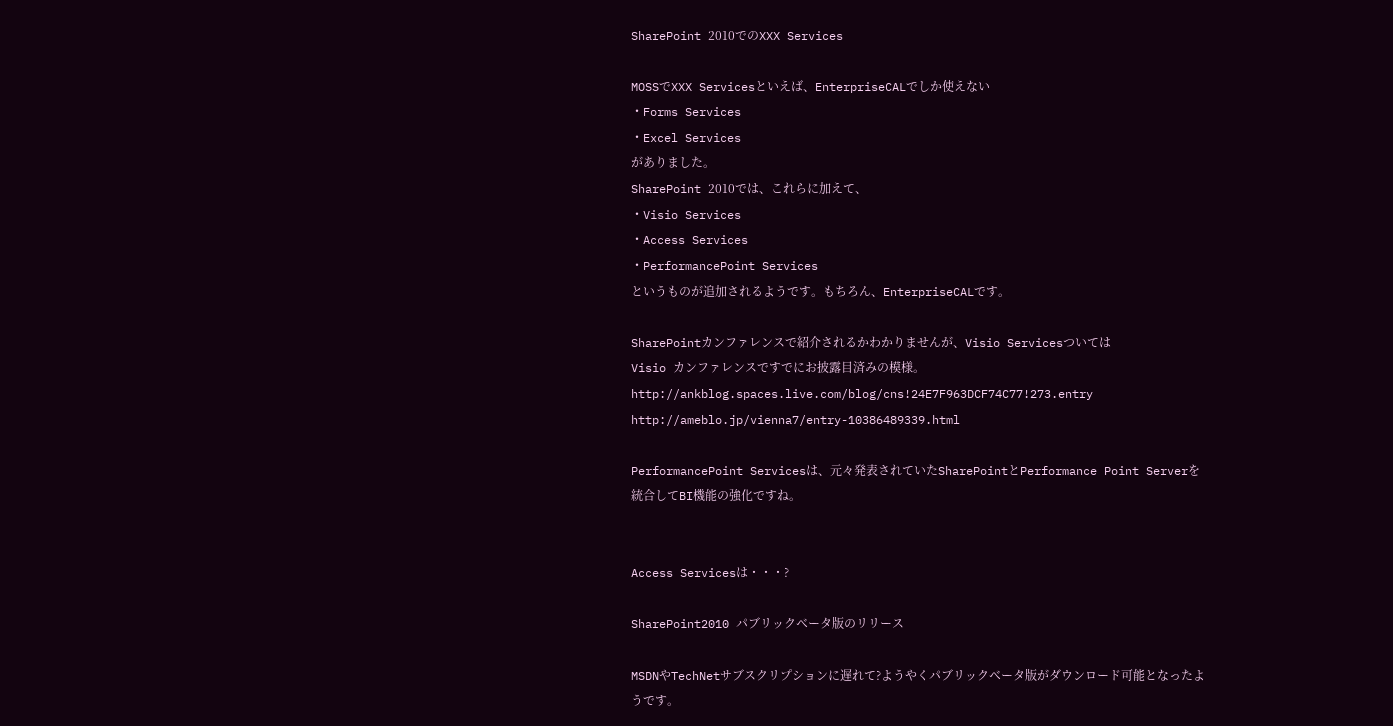SharePoint 2010でのXXX Services

MOSSでXXX Servicesといえば、EnterpriseCALでしか使えない
・Forms Services
・Excel Services
がありました。
SharePoint 2010では、これらに加えて、
・Visio Services
・Access Services
・PerformancePoint Services
というものが追加されるようです。もちろん、EnterpriseCALです。

SharePointカンファレンスで紹介されるかわかりませんが、Visio Servicesついては
Visio カンファレンスですでにお披露目済みの模様。
http://ankblog.spaces.live.com/blog/cns!24E7F963DCF74C77!273.entry
http://ameblo.jp/vienna7/entry-10386489339.html

PerformancePoint Servicesは、元々発表されていたSharePointとPerformance Point Serverを
統合してBI機能の強化ですね。


Access Servicesは・・・?

SharePoint2010 パブリックベータ版のリリース

MSDNやTechNetサブスクリプションに遅れて?ようやくパブリックベータ版がダウンロード可能となったようです。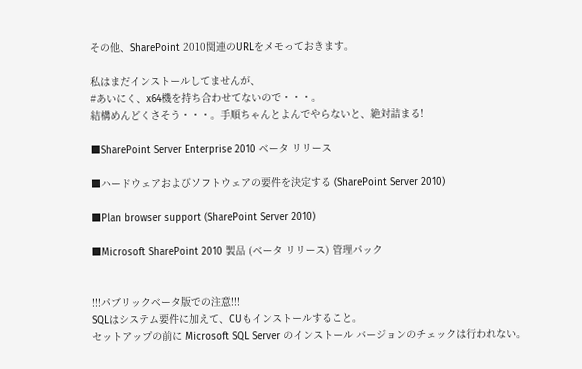その他、SharePoint 2010関連のURLをメモっておきます。

私はまだインストールしてませんが、
#あいにく、x64機を持ち合わせてないので・・・。
結構めんどくさそう・・・。手順ちゃんとよんでやらないと、絶対詰まる!

■SharePoint Server Enterprise 2010 ベータ リリース

■ハードウェアおよびソフトウェアの要件を決定する (SharePoint Server 2010)

■Plan browser support (SharePoint Server 2010)

■Microsoft SharePoint 2010 製品 (ベータ リリース) 管理パック


!!!パブリックベータ版での注意!!!
SQLはシステム要件に加えて、CUもインストールすること。
セットアップの前に Microsoft SQL Server のインストール バージョンのチェックは行われない。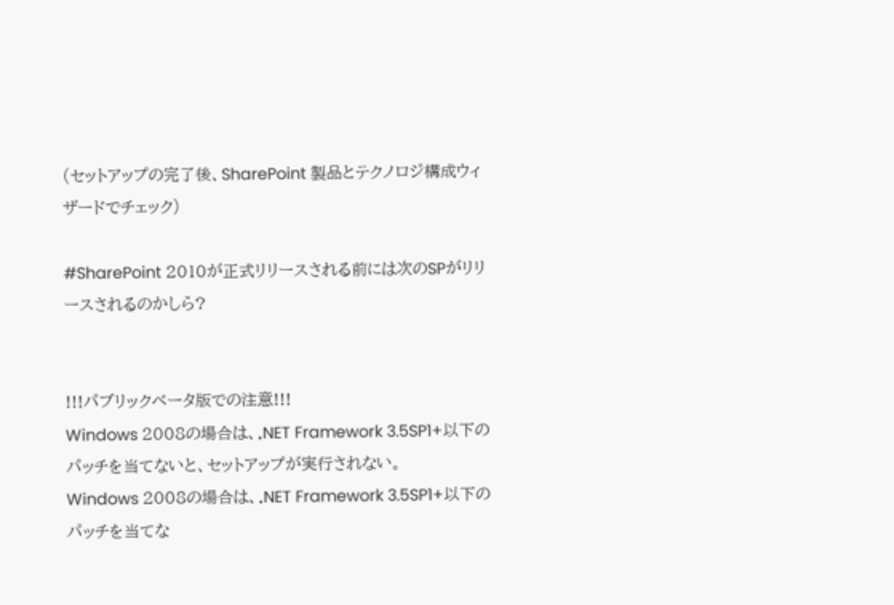(セットアップの完了後、SharePoint 製品とテクノロジ構成ウィザードでチェック)

#SharePoint 2010が正式リリースされる前には次のSPがリリースされるのかしら?


!!!パブリックベータ版での注意!!!
Windows 2008の場合は、.NET Framework 3.5SP1+以下のパッチを当てないと、セットアップが実行されない。
Windows 2008の場合は、.NET Framework 3.5SP1+以下のパッチを当てな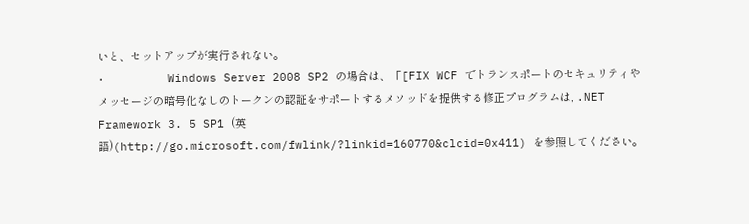いと、セットアップが実行されない。
·         Windows Server 2008 SP2 の場合は、「[FIX WCF でトランスポートのセキュリティやメッセージの暗号化なしのトークンの認証をサポートするメソッドを提供する修正プログラムは, .NET Framework 3. 5 SP1 (英語)(http://go.microsoft.com/fwlink/?linkid=160770&clcid=0x411) を参照してください。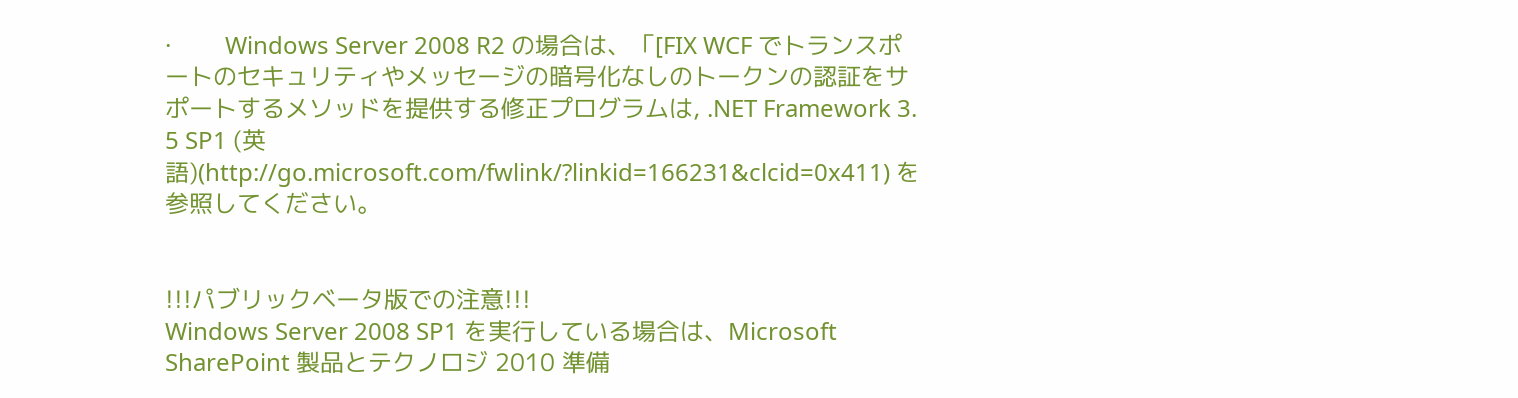·         Windows Server 2008 R2 の場合は、「[FIX WCF でトランスポートのセキュリティやメッセージの暗号化なしのトークンの認証をサポートするメソッドを提供する修正プログラムは, .NET Framework 3. 5 SP1 (英語)(http://go.microsoft.com/fwlink/?linkid=166231&clcid=0x411) を参照してください。


!!!パブリックベータ版での注意!!!
Windows Server 2008 SP1 を実行している場合は、Microsoft SharePoint 製品とテクノロジ 2010 準備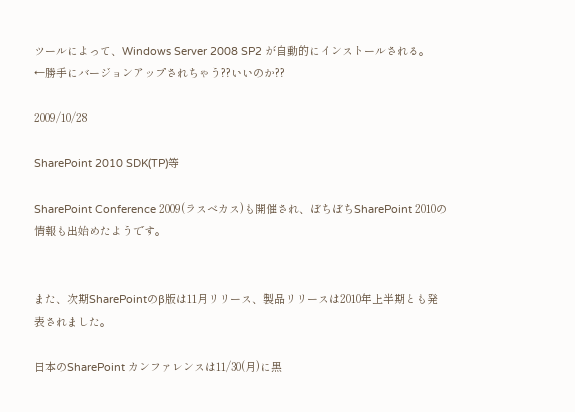ツールによって、Windows Server 2008 SP2 が自動的にインストールされる。
←勝手にバージョンアップされちゃう??いいのか??

2009/10/28

SharePoint 2010 SDK(TP)等

SharePoint Conference 2009(ラスべカス)も開催され、ぼちぼちSharePoint 2010の情報も出始めたようです。


また、次期SharePointのβ版は11月リリース、製品リリースは2010年上半期とも発表されました。

日本のSharePoint カンファレンスは11/30(月)に黒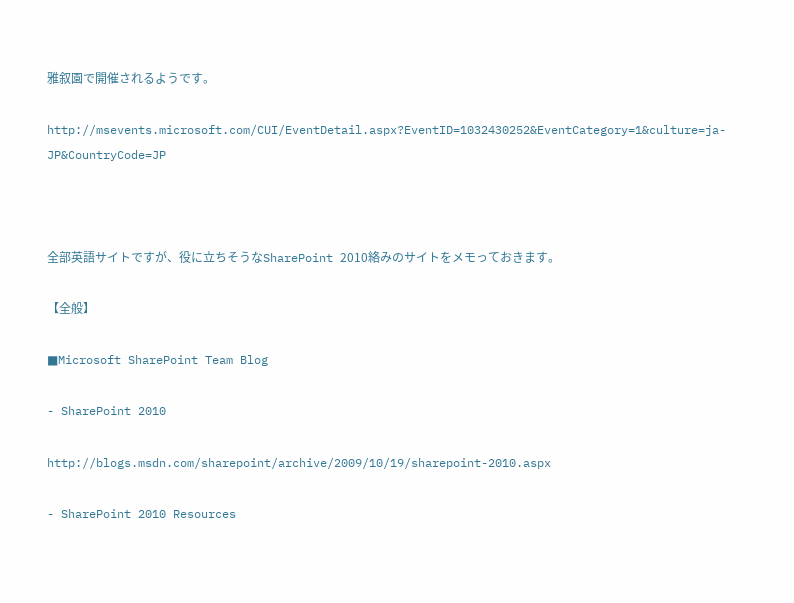雅叙園で開催されるようです。

http://msevents.microsoft.com/CUI/EventDetail.aspx?EventID=1032430252&EventCategory=1&culture=ja-JP&CountryCode=JP



全部英語サイトですが、役に立ちそうなSharePoint 2010絡みのサイトをメモっておきます。

【全般】

■Microsoft SharePoint Team Blog

- SharePoint 2010

http://blogs.msdn.com/sharepoint/archive/2009/10/19/sharepoint-2010.aspx

- SharePoint 2010 Resources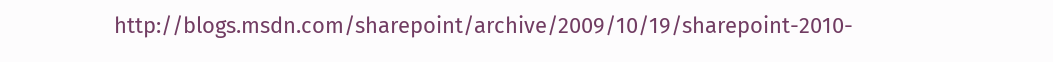http://blogs.msdn.com/sharepoint/archive/2009/10/19/sharepoint-2010-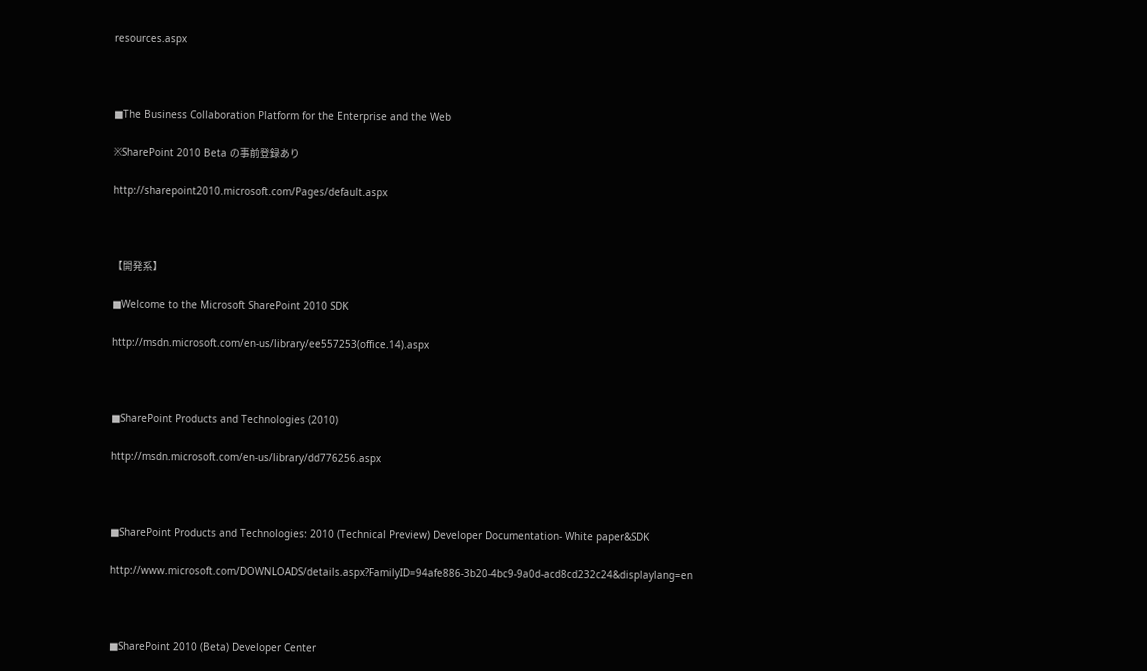resources.aspx



■The Business Collaboration Platform for the Enterprise and the Web

※SharePoint 2010 Beta の事前登録あり

http://sharepoint2010.microsoft.com/Pages/default.aspx



【開発系】

■Welcome to the Microsoft SharePoint 2010 SDK

http://msdn.microsoft.com/en-us/library/ee557253(office.14).aspx



■SharePoint Products and Technologies (2010)

http://msdn.microsoft.com/en-us/library/dd776256.aspx



■SharePoint Products and Technologies: 2010 (Technical Preview) Developer Documentation- White paper&SDK

http://www.microsoft.com/DOWNLOADS/details.aspx?FamilyID=94afe886-3b20-4bc9-9a0d-acd8cd232c24&displaylang=en



■SharePoint 2010 (Beta) Developer Center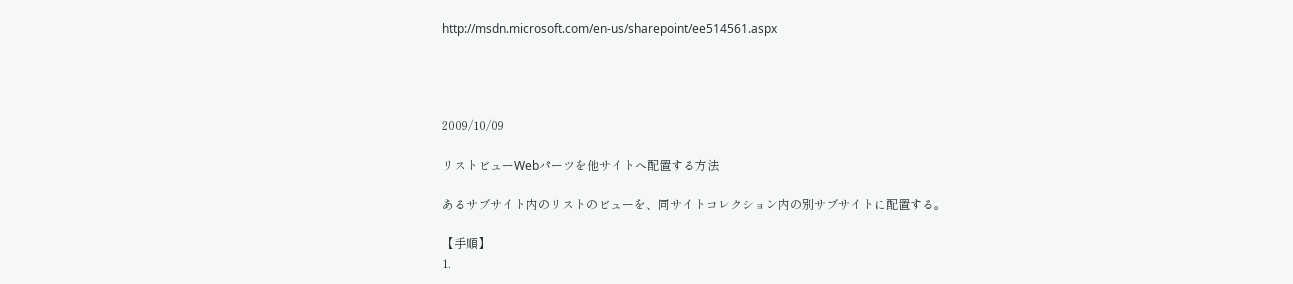http://msdn.microsoft.com/en-us/sharepoint/ee514561.aspx




2009/10/09

リストビューWebパーツを他サイトへ配置する方法

あるサブサイト内のリストのビューを、同サイトコレクション内の別サブサイトに配置する。

【手順】
1.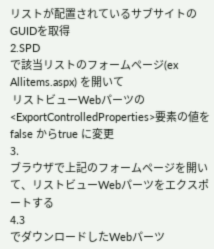リストが配置されているサブサイトのGUIDを取得
2.SPD
で該当リストのフォームページ(ex Allitems.aspx) を開いて
 リストビューWebパーツの<ExportControlledProperties>要素の値をfalse からtrue に変更
3.
ブラウザで上記のフォームページを開いて、リストビューWebパーツをエクスポートする
4.3
でダウンロードしたWebパーツ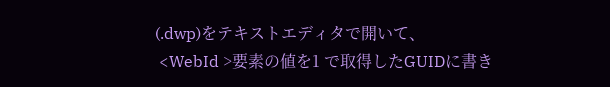(.dwp)をテキストエディタで開いて、
 <WebId >要素の値を1 で取得したGUIDに書き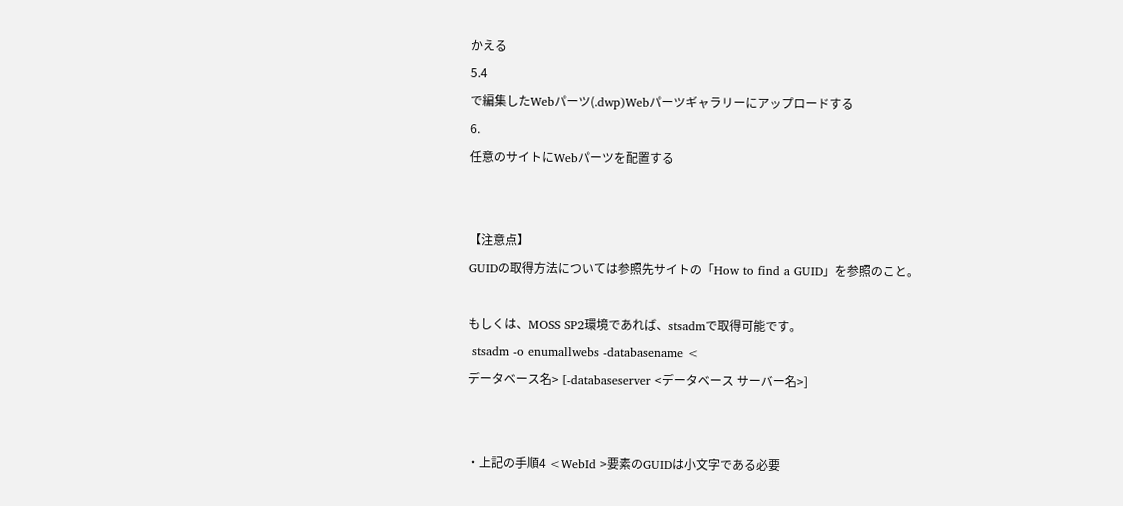かえる
5.4
で編集したWebパーツ(.dwp)Webパーツギャラリーにアップロードする
6.
任意のサイトにWebパーツを配置する


【注意点】
GUIDの取得方法については参照先サイトの「How to find a GUID」を参照のこと。

もしくは、MOSS SP2環境であれば、stsadmで取得可能です。
 stsadm -o enumallwebs -databasename <
データベース名> [-databaseserver <データベース サーバー名>]


・上記の手順4 <WebId >要素のGUIDは小文字である必要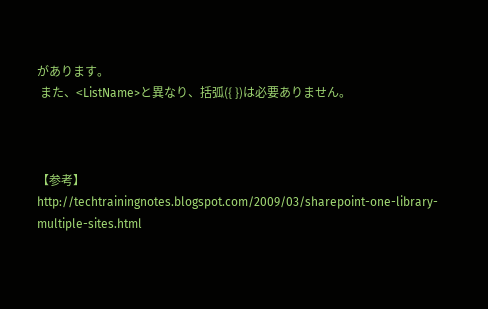があります。
 また、<ListName>と異なり、括弧({ })は必要ありません。



【参考】
http://techtrainingnotes.blogspot.com/2009/03/sharepoint-one-library-multiple-sites.html